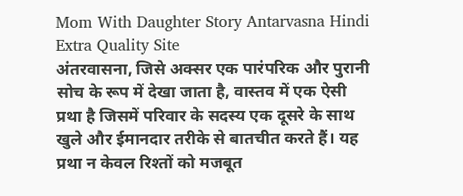Mom With Daughter Story Antarvasna Hindi Extra Quality Site
अंतरवासना, जिसे अक्सर एक पारंपरिक और पुरानी सोच के रूप में देखा जाता है, वास्तव में एक ऐसी प्रथा है जिसमें परिवार के सदस्य एक दूसरे के साथ खुले और ईमानदार तरीके से बातचीत करते हैं। यह प्रथा न केवल रिश्तों को मजबूत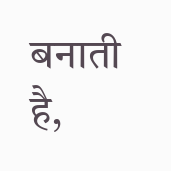बनाती है,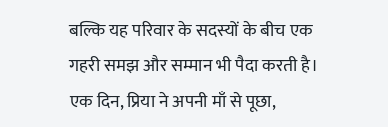बल्कि यह परिवार के सदस्यों के बीच एक गहरी समझ और सम्मान भी पैदा करती है।
एक दिन, प्रिया ने अपनी माँ से पूछा,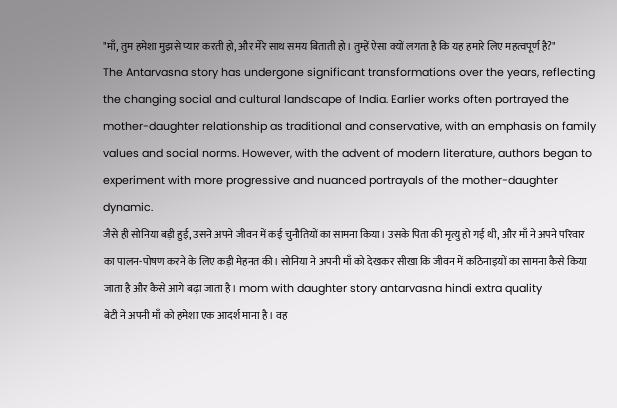"माँ, तुम हमेशा मुझसे प्यार करती हो, और मेरे साथ समय बिताती हो। तुम्हें ऐसा क्यों लगता है कि यह हमारे लिए महत्वपूर्ण है?"
The Antarvasna story has undergone significant transformations over the years, reflecting the changing social and cultural landscape of India. Earlier works often portrayed the mother-daughter relationship as traditional and conservative, with an emphasis on family values and social norms. However, with the advent of modern literature, authors began to experiment with more progressive and nuanced portrayals of the mother-daughter dynamic.
जैसे ही सोनिया बड़ी हुई, उसने अपने जीवन में कई चुनौतियों का सामना किया। उसके पिता की मृत्यु हो गई थी, और माँ ने अपने परिवार का पालन-पोषण करने के लिए कड़ी मेहनत की। सोनिया ने अपनी माँ को देखकर सीखा कि जीवन में कठिनाइयों का सामना कैसे किया जाता है और कैसे आगे बढ़ा जाता है। mom with daughter story antarvasna hindi extra quality
बेटी ने अपनी माँ को हमेशा एक आदर्श माना है। वह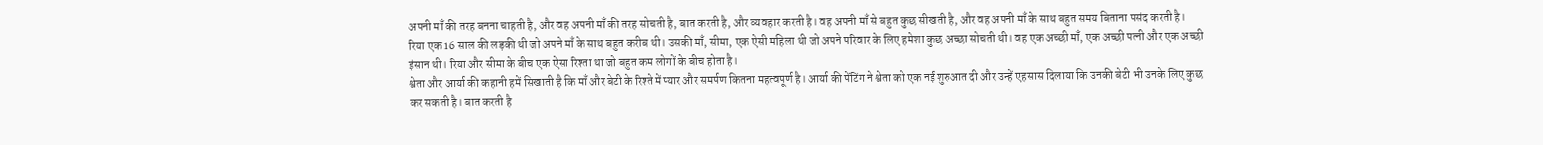अपनी माँ की तरह बनना चाहती है, और वह अपनी माँ की तरह सोचती है, बात करती है, और व्यवहार करती है। वह अपनी माँ से बहुत कुछ सीखती है, और वह अपनी माँ के साथ बहुत समय बिताना पसंद करती है।
रिया एक 16 साल की लड़की थी जो अपने माँ के साथ बहुत करीब थी। उसकी माँ, सीमा, एक ऐसी महिला थी जो अपने परिवार के लिए हमेशा कुछ अच्छा सोचती थी। वह एक अच्छी माँ, एक अच्छी पत्नी और एक अच्छी इंसान थी। रिया और सीमा के बीच एक ऐसा रिश्ता था जो बहुत कम लोगों के बीच होता है।
श्वेता और आर्या की कहानी हमें सिखाती है कि माँ और बेटी के रिश्ते में प्यार और समर्पण कितना महत्वपूर्ण है। आर्या की पेंटिंग ने श्वेता को एक नई शुरुआत दी और उन्हें एहसास दिलाया कि उनकी बेटी भी उनके लिए कुछ कर सकती है। बात करती है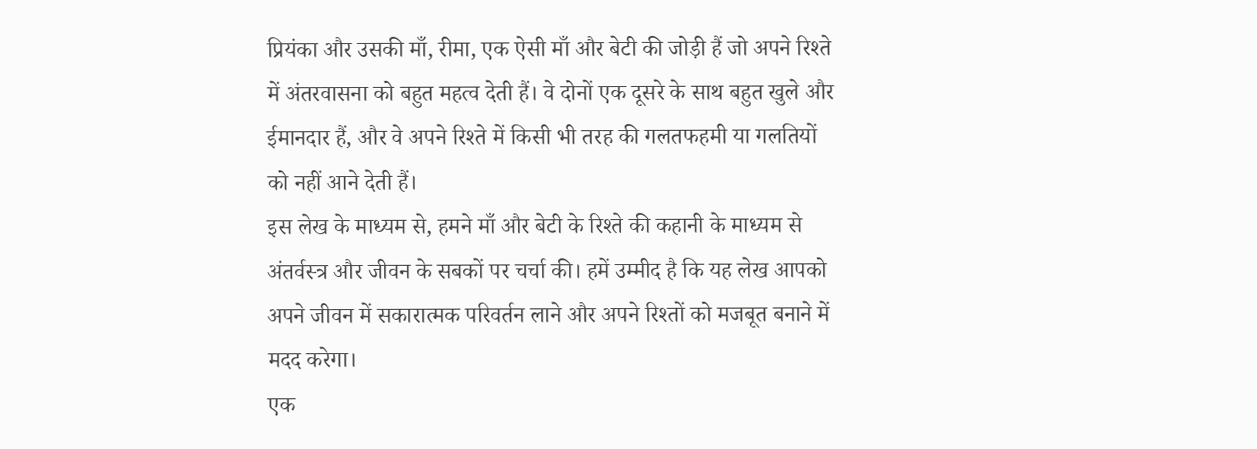प्रियंका और उसकी माँ, रीमा, एक ऐसी माँ और बेटी की जोड़ी हैं जो अपने रिश्ते में अंतरवासना को बहुत महत्व देती हैं। वे दोनों एक दूसरे के साथ बहुत खुले और ईमानदार हैं, और वे अपने रिश्ते में किसी भी तरह की गलतफहमी या गलतियों को नहीं आने देती हैं।
इस लेख के माध्यम से, हमने माँ और बेटी के रिश्ते की कहानी के माध्यम से अंतर्वस्त्र और जीवन के सबकों पर चर्चा की। हमें उम्मीद है कि यह लेख आपको अपने जीवन में सकारात्मक परिवर्तन लाने और अपने रिश्तों को मजबूत बनाने में मदद करेगा।
एक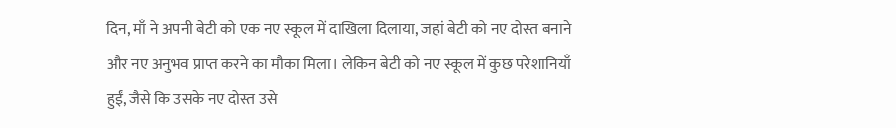दिन, माँ ने अपनी बेटी को एक नए स्कूल में दाखिला दिलाया, जहां बेटी को नए दोस्त बनाने और नए अनुभव प्राप्त करने का मौका मिला। लेकिन बेटी को नए स्कूल में कुछ परेशानियाँ हुईं, जैसे कि उसके नए दोस्त उसे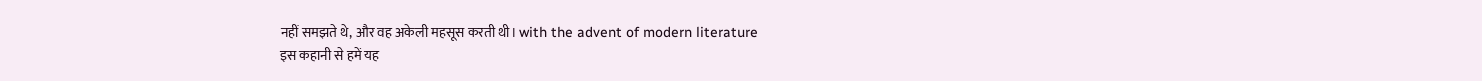नहीं समझते थे, और वह अकेली महसूस करती थी। with the advent of modern literature
इस कहानी से हमें यह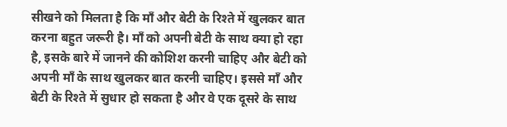सीखने को मिलता है कि माँ और बेटी के रिश्ते में खुलकर बात करना बहुत जरूरी है। माँ को अपनी बेटी के साथ क्या हो रहा है, इसके बारे में जानने की कोशिश करनी चाहिए और बेटी को अपनी माँ के साथ खुलकर बात करनी चाहिए। इससे माँ और बेटी के रिश्ते में सुधार हो सकता है और वे एक दूसरे के साथ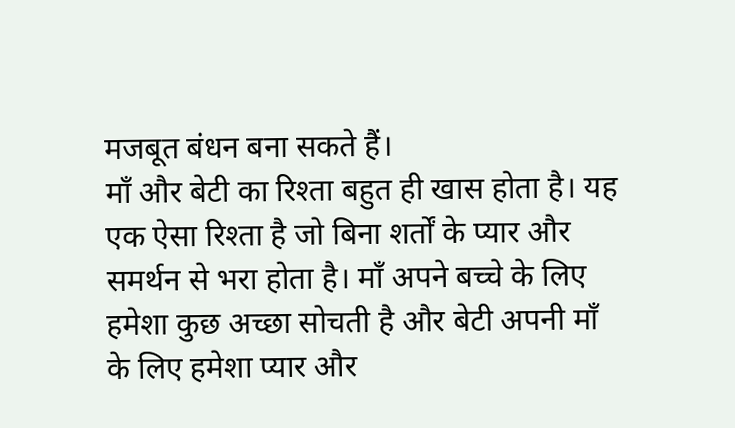मजबूत बंधन बना सकते हैं।
माँ और बेटी का रिश्ता बहुत ही खास होता है। यह एक ऐसा रिश्ता है जो बिना शर्तों के प्यार और समर्थन से भरा होता है। माँ अपने बच्चे के लिए हमेशा कुछ अच्छा सोचती है और बेटी अपनी माँ के लिए हमेशा प्यार और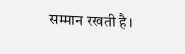सम्मान रखती है।